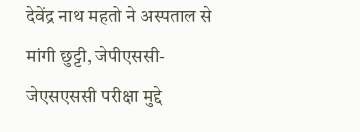देवेंद्र नाथ महतो ने अस्पताल से मांगी छुट्टी, जेपीएससी-जेएसएससी परीक्षा मुद्दे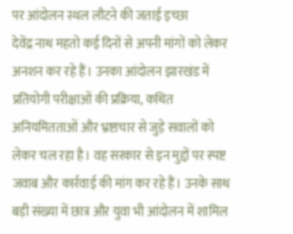पर आंदोलन स्थल लौटने की जताई इच्छा
देवेंद्र नाथ महतो कई दिनों से अपनी मांगों को लेकर अनशन कर रहे हैं। उनका आंदोलन झारखंड में प्रतियोगी परीक्षाओं की प्रक्रिया, कथित अनियमितताओं और भ्रष्टाचार से जुड़े सवालों को लेकर चल रहा है। वह सरकार से इन मुद्दों पर स्पष्ट जवाब और कार्रवाई की मांग कर रहे हैं। उनके साथ बड़ी संख्या में छात्र और युवा भी आंदोलन में शामिल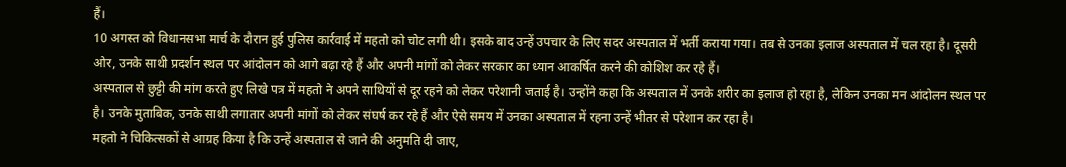हैं।
10 अगस्त को विधानसभा मार्च के दौरान हुई पुलिस कार्रवाई में महतो को चोट लगी थी। इसके बाद उन्हें उपचार के लिए सदर अस्पताल में भर्ती कराया गया। तब से उनका इलाज अस्पताल में चल रहा है। दूसरी ओर, उनके साथी प्रदर्शन स्थल पर आंदोलन को आगे बढ़ा रहे हैं और अपनी मांगों को लेकर सरकार का ध्यान आकर्षित करने की कोशिश कर रहे हैं।
अस्पताल से छुट्टी की मांग करते हुए लिखे पत्र में महतो ने अपने साथियों से दूर रहने को लेकर परेशानी जताई है। उन्होंने कहा कि अस्पताल में उनके शरीर का इलाज हो रहा है, लेकिन उनका मन आंदोलन स्थल पर है। उनके मुताबिक, उनके साथी लगातार अपनी मांगों को लेकर संघर्ष कर रहे हैं और ऐसे समय में उनका अस्पताल में रहना उन्हें भीतर से परेशान कर रहा है।
महतो ने चिकित्सकों से आग्रह किया है कि उन्हें अस्पताल से जाने की अनुमति दी जाए,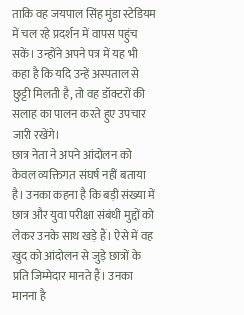ताकि वह जयपाल सिंह मुंडा स्टेडियम में चल रहे प्रदर्शन में वापस पहुंच सकें। उन्होंने अपने पत्र में यह भी कहा है कि यदि उन्हें अस्पताल से छुट्टी मिलती है, तो वह डॉक्टरों की सलाह का पालन करते हुए उपचार जारी रखेंगे।
छात्र नेता ने अपने आंदोलन को केवल व्यक्तिगत संघर्ष नहीं बताया है। उनका कहना है कि बड़ी संख्या में छात्र और युवा परीक्षा संबंधी मुद्दों को लेकर उनके साथ खड़े हैं। ऐसे में वह खुद को आंदोलन से जुड़े छात्रों के प्रति जिम्मेदार मानते हैं। उनका मानना है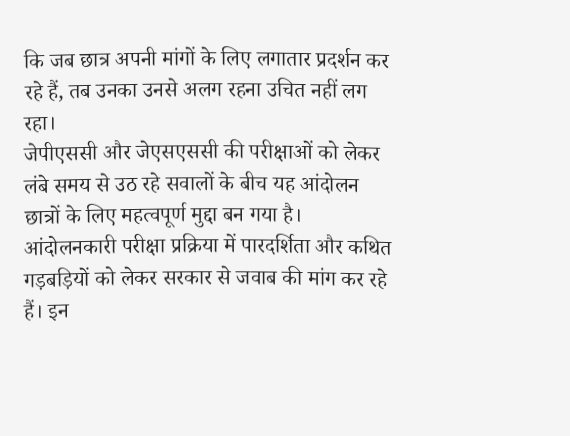कि जब छात्र अपनी मांगों के लिए लगातार प्रदर्शन कर रहे हैं, तब उनका उनसे अलग रहना उचित नहीं लग रहा।
जेपीएससी और जेएसएससी की परीक्षाओं को लेकर लंबे समय से उठ रहे सवालों के बीच यह आंदोलन छात्रों के लिए महत्वपूर्ण मुद्दा बन गया है। आंदोलनकारी परीक्षा प्रक्रिया में पारदर्शिता और कथित गड़बड़ियों को लेकर सरकार से जवाब की मांग कर रहे हैं। इन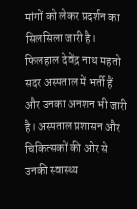मांगों को लेकर प्रदर्शन का सिलसिला जारी है।
फिलहाल देवेंद्र नाथ महतो सदर अस्पताल में भर्ती हैं और उनका अनशन भी जारी है। अस्पताल प्रशासन और चिकित्सकों की ओर से उनकी स्वास्थ्य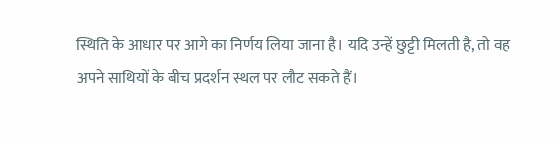स्थिति के आधार पर आगे का निर्णय लिया जाना है। यदि उन्हें छुट्टी मिलती है, तो वह अपने साथियों के बीच प्रदर्शन स्थल पर लौट सकते हैं।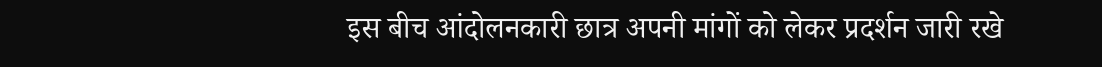इस बीच आंदोलनकारी छात्र अपनी मांगों को लेकर प्रदर्शन जारी रखे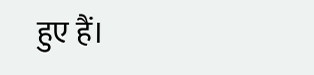हुए हैं।